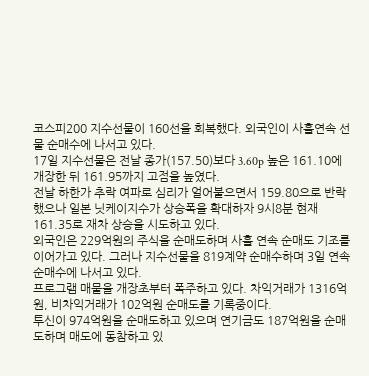코스피200 지수선물이 160선을 회복했다. 외국인이 사흘연속 선물 순매수에 나서고 있다.
17일 지수선물은 전날 종가(157.50)보다 3.60p 높은 161.10에 개장한 뒤 161.95까지 고점을 높였다.
전날 하한가 추락 여파로 심리가 얼어붙으면서 159.80으로 반락했으나 일본 닛케이지수가 상승폭을 확대하자 9시8분 현재 161.35로 재차 상승을 시도하고 있다.
외국인은 229억원의 주식을 순매도하며 사흘 연속 순매도 기조를 이어가고 있다. 그러나 지수선물을 819계약 순매수하며 3일 연속 순매수에 나서고 있다.
프로그램 매물을 개장초부터 폭주하고 있다. 차익거래가 1316억원, 비차익거래가 102억원 순매도를 기록중이다.
투신이 974억원을 순매도하고 있으며 연기금도 187억원을 순매도하며 매도에 동참하고 있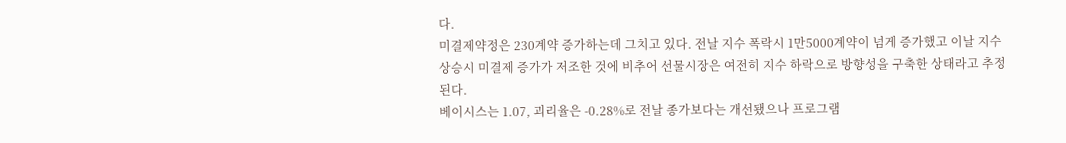다.
미결제약정은 230계약 증가하는데 그치고 있다. 전날 지수 폭락시 1만5000계약이 넘게 증가했고 이날 지수상승시 미결제 증가가 저조한 것에 비추어 선물시장은 여전히 지수 하락으로 방향성을 구축한 상태라고 추정된다.
베이시스는 1.07, 괴리율은 -0.28%로 전날 종가보다는 개선됐으나 프로그램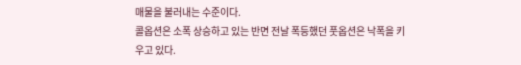매물을 불러내는 수준이다.
콜옵션은 소폭 상승하고 있는 반면 전날 폭등했던 풋옵션은 낙폭을 키우고 있다.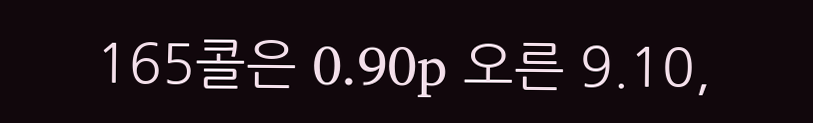165콜은 0.90p 오른 9.10,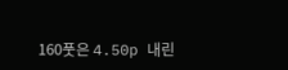160풋은 4.50p 내린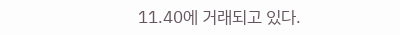11.40에 거래되고 있다.